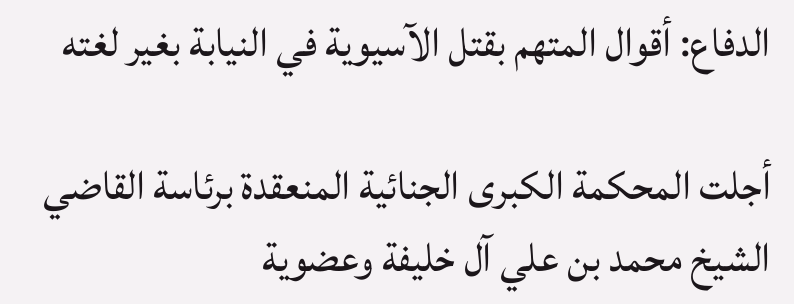الدفاع: أقوال المتهم بقتل الآسيوية في النيابة بغير لغته

أجلت المحكمة الكبرى الجنائية المنعقدة برئاسة القاضي الشيخ محمد بن علي آل خليفة وعضوية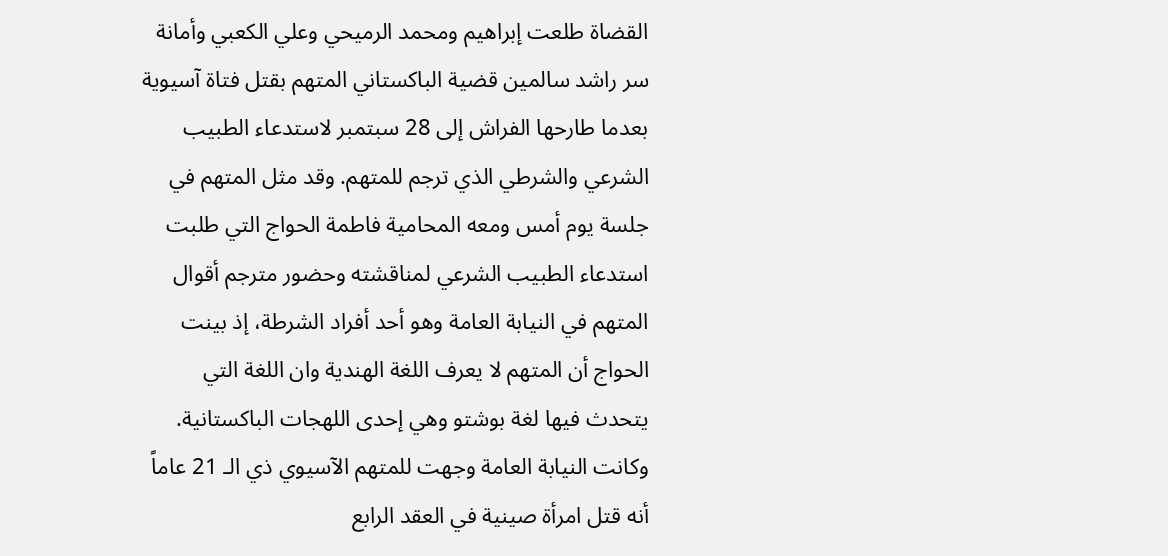القضاة طلعت إبراهيم ومحمد الرميحي وعلي الكعبي وأمانة سر راشد سالمين قضية الباكستاني المتهم بقتل فتاة آسيوية بعدما طارحها الفراش إلى 28 سبتمبر لاستدعاء الطبيب الشرعي والشرطي الذي ترجم للمتهم. وقد مثل المتهم في جلسة يوم أمس ومعه المحامية فاطمة الحواج التي طلبت استدعاء الطبيب الشرعي لمناقشته وحضور مترجم أقوال المتهم في النيابة العامة وهو أحد أفراد الشرطة، إذ بينت الحواج أن المتهم لا يعرف اللغة الهندية وان اللغة التي يتحدث فيها لغة بوشتو وهي إحدى اللهجات الباكستانية. وكانت النيابة العامة وجهت للمتهم الآسيوي ذي الـ 21 عاماً أنه قتل امرأة صينية في العقد الرابع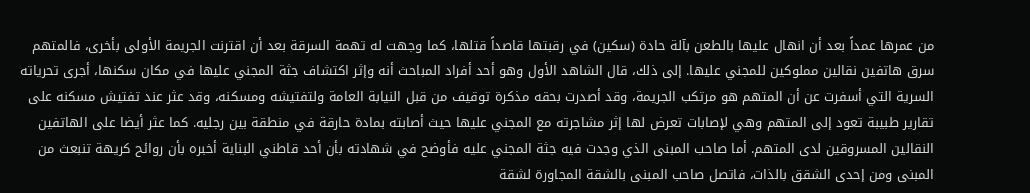من عمرها عمداً بعد أن انهال عليها بالطعن بآلة حادة (سكين) في رقبتها قاصداً قتلها، كما وجهت له تهمة السرقة بعد أن اقترنت الجريمة الأولى بأخرى، فالمتهم سرق هاتفين نقالين مملوكين للمجني عليها. إلى ذلك، قال الشاهد الأول وهو أحد أفراد المباحث أنه وإثر اكتشاف جثة المجني عليها في مكان سكنها، أجرى تحرياته السرية التي أسفرت عن أن المتهم هو مرتكب الجريمة، وقد أصدرت بحقه مذكرة توقيف من قبل النيابة العامة ولتفتيشه ومسكنه، وقد عثر عند تفتيش مسكنه على تقارير طبيبة تعود إلى المتهم وهي لإصابات تعرض لها إثر مشاجرته مع المجني عليها حيث أصابته بمادة حارقة في منطقة بين رجليه. كما عثر أيضا على الهاتفين النقالين المسروقين لدى المتهم. أما صاحب المبنى الذي وجدت فيه جثة المجني عليه فأوضح في شهادته بأن أحد قاطني البناية أخبره بأن روائح كريهة تنبعث من المبنى ومن إحدى الشقق بالذات، فاتصل صاحب المبنى بالشقة المجاورة لشقة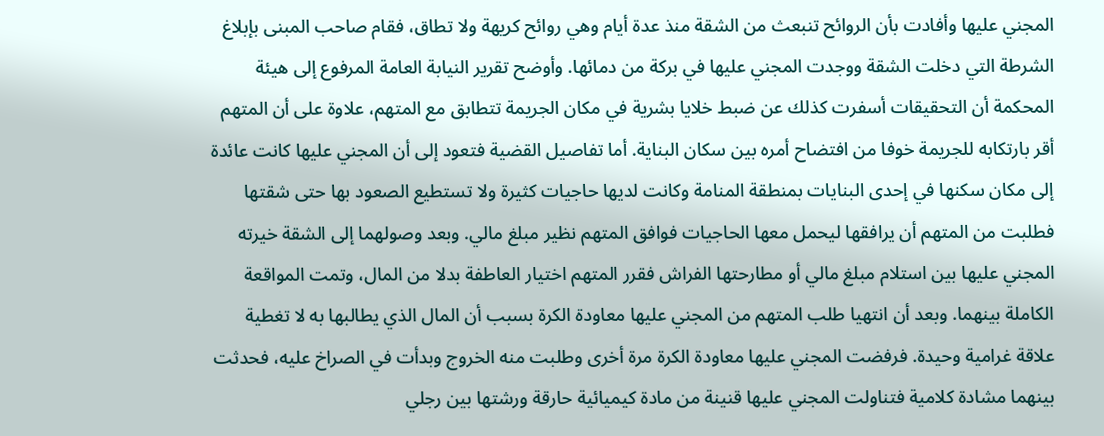المجني عليها وأفادت بأن الروائح تنبعث من الشقة منذ عدة أيام وهي روائح كريهة ولا تطاق، فقام صاحب المبنى بإبلاغ الشرطة التي دخلت الشقة ووجدت المجني عليها في بركة من دمائها. وأوضح تقرير النيابة العامة المرفوع إلى هيئة المحكمة أن التحقيقات أسفرت كذلك عن ضبط خلايا بشرية في مكان الجريمة تتطابق مع المتهم، علاوة على أن المتهم أقر بارتكابه للجريمة خوفا من افتضاح أمره بين سكان البناية. أما تفاصيل القضية فتعود إلى أن المجني عليها كانت عائدة إلى مكان سكنها في إحدى البنايات بمنطقة المنامة وكانت لديها حاجيات كثيرة ولا تستطيع الصعود بها حتى شقتها فطلبت من المتهم أن يرافقها ليحمل معها الحاجيات فوافق المتهم نظير مبلغ مالي. وبعد وصولهما إلى الشقة خيرته المجني عليها بين استلام مبلغ مالي أو مطارحتها الفراش فقرر المتهم اختيار العاطفة بدلا من المال، وتمت المواقعة الكاملة بينهما. وبعد أن انتهيا طلب المتهم من المجني عليها معاودة الكرة بسبب أن المال الذي يطالبها به لا تغطية علاقة غرامية وحيدة. فرفضت المجني عليها معاودة الكرة مرة أخرى وطلبت منه الخروج وبدأت في الصراخ عليه، فحدثت بينهما مشادة كلامية فتناولت المجني عليها قنينة من مادة كيميائية حارقة ورشتها بين رجلي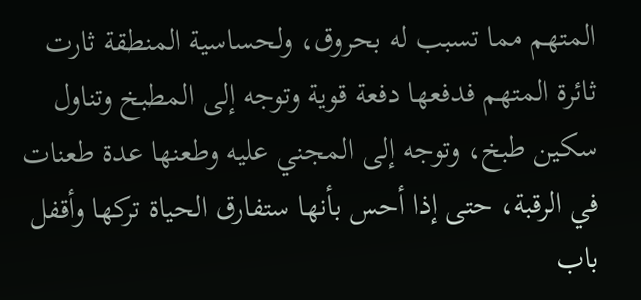المتهم مما تسبب له بحروق، ولحساسية المنطقة ثارت ثائرة المتهم فدفعها دفعة قوية وتوجه إلى المطبخ وتناول سكين طبخ، وتوجه إلى المجني عليه وطعنها عدة طعنات في الرقبة، حتى إذا أحس بأنها ستفارق الحياة تركها وأقفل باب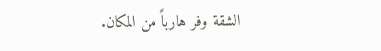الشقة وفر هارباً من المكان.